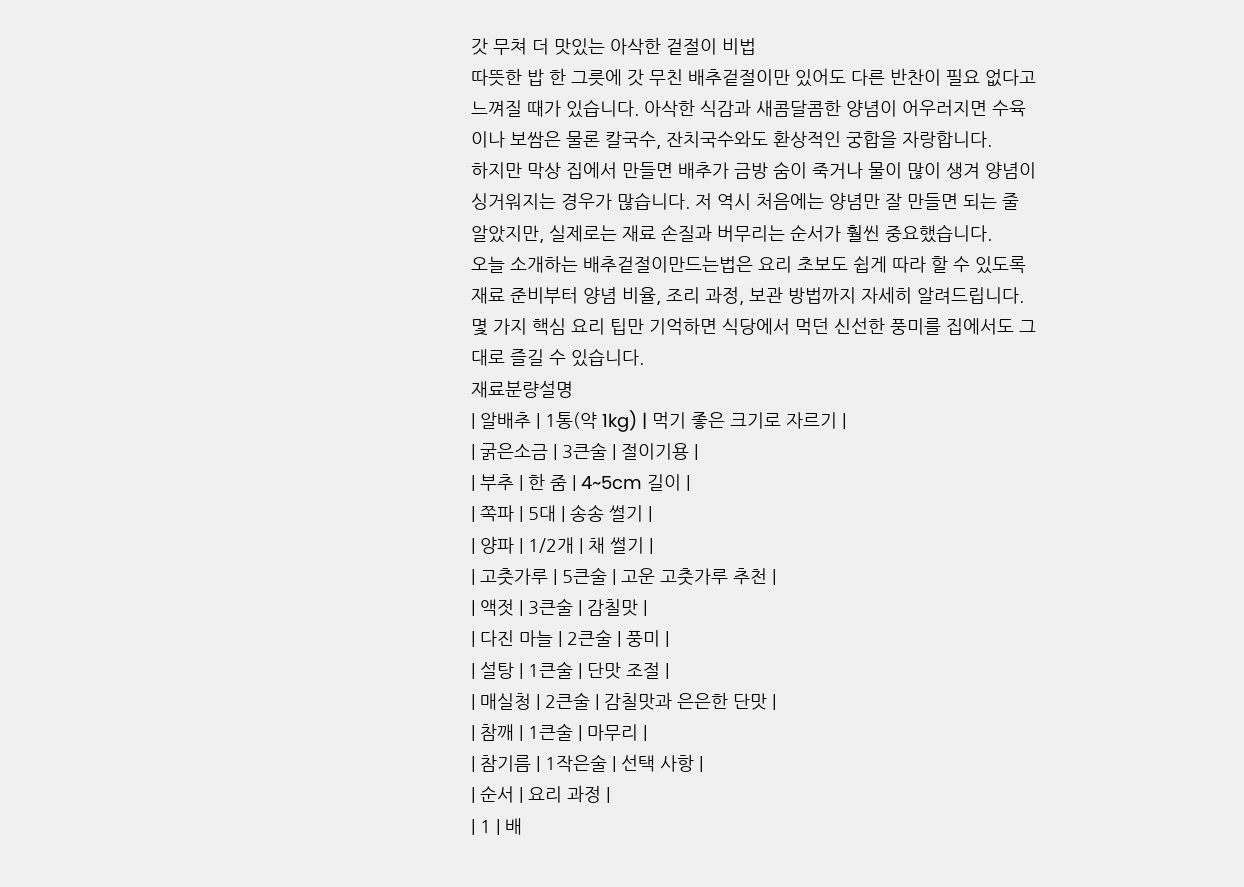갓 무쳐 더 맛있는 아삭한 겉절이 비법
따뜻한 밥 한 그릇에 갓 무친 배추겉절이만 있어도 다른 반찬이 필요 없다고 느껴질 때가 있습니다. 아삭한 식감과 새콤달콤한 양념이 어우러지면 수육이나 보쌈은 물론 칼국수, 잔치국수와도 환상적인 궁합을 자랑합니다.
하지만 막상 집에서 만들면 배추가 금방 숨이 죽거나 물이 많이 생겨 양념이 싱거워지는 경우가 많습니다. 저 역시 처음에는 양념만 잘 만들면 되는 줄 알았지만, 실제로는 재료 손질과 버무리는 순서가 훨씬 중요했습니다.
오늘 소개하는 배추겉절이만드는법은 요리 초보도 쉽게 따라 할 수 있도록 재료 준비부터 양념 비율, 조리 과정, 보관 방법까지 자세히 알려드립니다. 몇 가지 핵심 요리 팁만 기억하면 식당에서 먹던 신선한 풍미를 집에서도 그대로 즐길 수 있습니다.
재료분량설명
| 알배추 | 1통(약 1kg) | 먹기 좋은 크기로 자르기 |
| 굵은소금 | 3큰술 | 절이기용 |
| 부추 | 한 줌 | 4~5cm 길이 |
| 쪽파 | 5대 | 송송 썰기 |
| 양파 | 1/2개 | 채 썰기 |
| 고춧가루 | 5큰술 | 고운 고춧가루 추천 |
| 액젓 | 3큰술 | 감칠맛 |
| 다진 마늘 | 2큰술 | 풍미 |
| 설탕 | 1큰술 | 단맛 조절 |
| 매실청 | 2큰술 | 감칠맛과 은은한 단맛 |
| 참깨 | 1큰술 | 마무리 |
| 참기름 | 1작은술 | 선택 사항 |
| 순서 | 요리 과정 |
| 1 | 배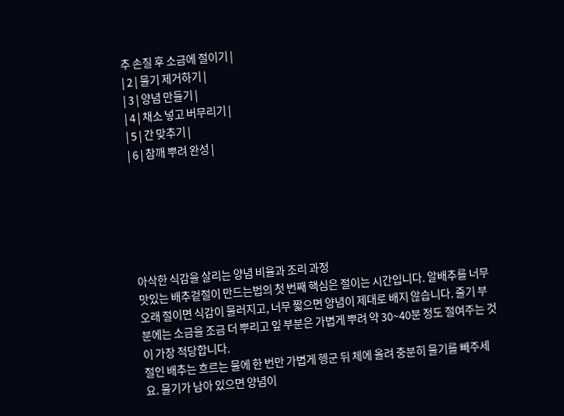추 손질 후 소금에 절이기 |
| 2 | 물기 제거하기 |
| 3 | 양념 만들기 |
| 4 | 채소 넣고 버무리기 |
| 5 | 간 맞추기 |
| 6 | 참깨 뿌려 완성 |






아삭한 식감을 살리는 양념 비율과 조리 과정
맛있는 배추겉절이 만드는법의 첫 번째 핵심은 절이는 시간입니다. 알배추를 너무 오래 절이면 식감이 물러지고, 너무 짧으면 양념이 제대로 배지 않습니다. 줄기 부분에는 소금을 조금 더 뿌리고 잎 부분은 가볍게 뿌려 약 30~40분 정도 절여주는 것이 가장 적당합니다.
절인 배추는 흐르는 물에 한 번만 가볍게 헹군 뒤 체에 올려 충분히 물기를 빼주세요. 물기가 남아 있으면 양념이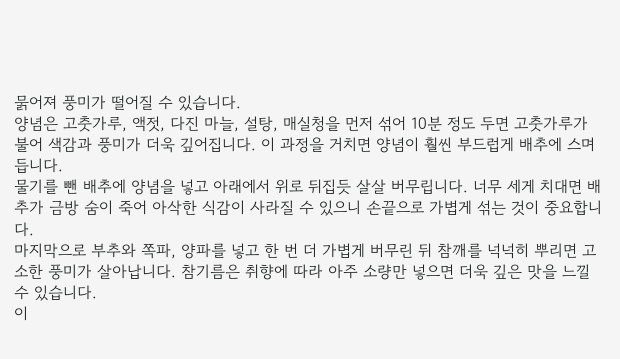묽어져 풍미가 떨어질 수 있습니다.
양념은 고춧가루, 액젓, 다진 마늘, 설탕, 매실청을 먼저 섞어 10분 정도 두면 고춧가루가 불어 색감과 풍미가 더욱 깊어집니다. 이 과정을 거치면 양념이 훨씬 부드럽게 배추에 스며듭니다.
물기를 뺀 배추에 양념을 넣고 아래에서 위로 뒤집듯 살살 버무립니다. 너무 세게 치대면 배추가 금방 숨이 죽어 아삭한 식감이 사라질 수 있으니 손끝으로 가볍게 섞는 것이 중요합니다.
마지막으로 부추와 쪽파, 양파를 넣고 한 번 더 가볍게 버무린 뒤 참깨를 넉넉히 뿌리면 고소한 풍미가 살아납니다. 참기름은 취향에 따라 아주 소량만 넣으면 더욱 깊은 맛을 느낄 수 있습니다.
이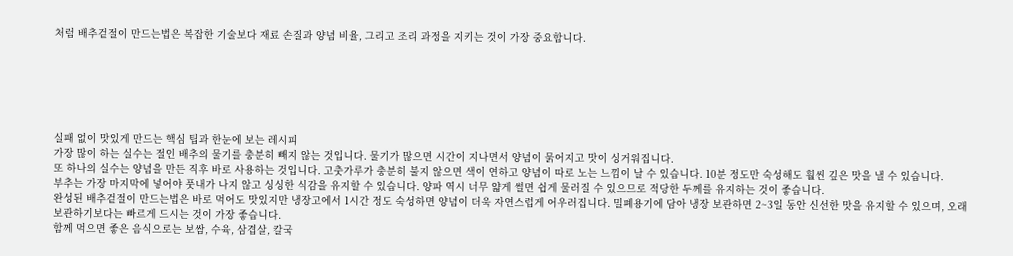처럼 배추겉절이 만드는법은 복잡한 기술보다 재료 손질과 양념 비율, 그리고 조리 과정을 지키는 것이 가장 중요합니다.






실패 없이 맛있게 만드는 핵심 팁과 한눈에 보는 레시피
가장 많이 하는 실수는 절인 배추의 물기를 충분히 빼지 않는 것입니다. 물기가 많으면 시간이 지나면서 양념이 묽어지고 맛이 싱거워집니다.
또 하나의 실수는 양념을 만든 직후 바로 사용하는 것입니다. 고춧가루가 충분히 불지 않으면 색이 연하고 양념이 따로 노는 느낌이 날 수 있습니다. 10분 정도만 숙성해도 훨씬 깊은 맛을 낼 수 있습니다.
부추는 가장 마지막에 넣어야 풋내가 나지 않고 싱싱한 식감을 유지할 수 있습니다. 양파 역시 너무 얇게 썰면 쉽게 물러질 수 있으므로 적당한 두께를 유지하는 것이 좋습니다.
완성된 배추겉절이 만드는법은 바로 먹어도 맛있지만 냉장고에서 1시간 정도 숙성하면 양념이 더욱 자연스럽게 어우러집니다. 밀폐용기에 담아 냉장 보관하면 2~3일 동안 신선한 맛을 유지할 수 있으며, 오래 보관하기보다는 빠르게 드시는 것이 가장 좋습니다.
함께 먹으면 좋은 음식으로는 보쌈, 수육, 삼겹살, 칼국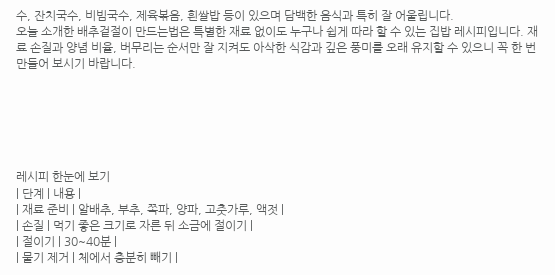수, 잔치국수, 비빔국수, 제육볶음, 흰쌀밥 등이 있으며 담백한 음식과 특히 잘 어울립니다.
오늘 소개한 배추겉절이 만드는법은 특별한 재료 없이도 누구나 쉽게 따라 할 수 있는 집밥 레시피입니다. 재료 손질과 양념 비율, 버무리는 순서만 잘 지켜도 아삭한 식감과 깊은 풍미를 오래 유지할 수 있으니 꼭 한 번 만들어 보시기 바랍니다.






레시피 한눈에 보기
| 단계 | 내용 |
| 재료 준비 | 알배추, 부추, 쪽파, 양파, 고춧가루, 액젓 |
| 손질 | 먹기 좋은 크기로 자른 뒤 소금에 절이기 |
| 절이기 | 30~40분 |
| 물기 제거 | 체에서 충분히 빼기 |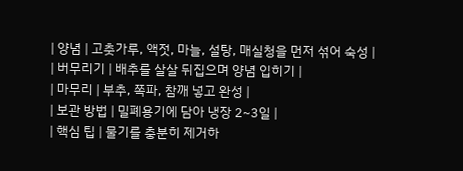| 양념 | 고춧가루, 액젓, 마늘, 설탕, 매실청을 먼저 섞어 숙성 |
| 버무리기 | 배추를 살살 뒤집으며 양념 입히기 |
| 마무리 | 부추, 쪽파, 참깨 넣고 완성 |
| 보관 방법 | 밀폐용기에 담아 냉장 2~3일 |
| 핵심 팁 | 물기를 충분히 제거하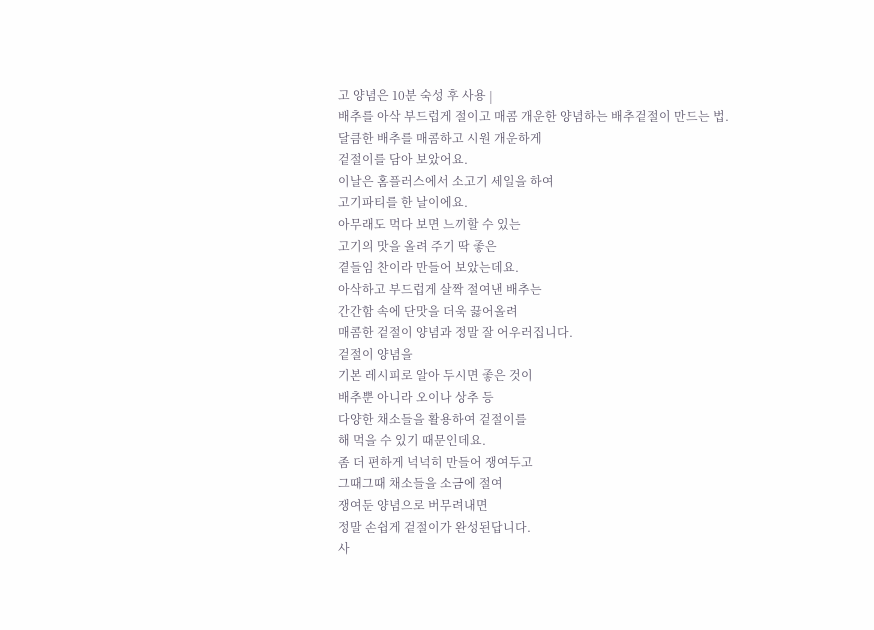고 양념은 10분 숙성 후 사용 |
배추를 아삭 부드럽게 절이고 매콤 개운한 양념하는 배추겉절이 만드는 법.
달큼한 배추를 매콤하고 시원 개운하게
겉절이를 담아 보았어요.
이날은 홈플러스에서 소고기 세일을 하여
고기파티를 한 날이에요.
아무래도 먹다 보면 느끼할 수 있는
고기의 맛을 올려 주기 딱 좋은
곁들임 찬이라 만들어 보았는데요.
아삭하고 부드럽게 살짝 절여낸 배추는
간간함 속에 단맛을 더욱 끓어올려
매콤한 겉절이 양념과 정말 잘 어우러집니다.
겉절이 양념을
기본 레시피로 알아 두시면 좋은 것이
배추뿐 아니라 오이나 상추 등
다양한 채소들을 활용하여 겉절이를
해 먹을 수 있기 때문인데요.
좀 더 편하게 넉넉히 만들어 쟁여두고
그때그때 채소들을 소금에 절여
쟁여둔 양념으로 버무려내면
정말 손쉽게 겉절이가 완성된답니다.
사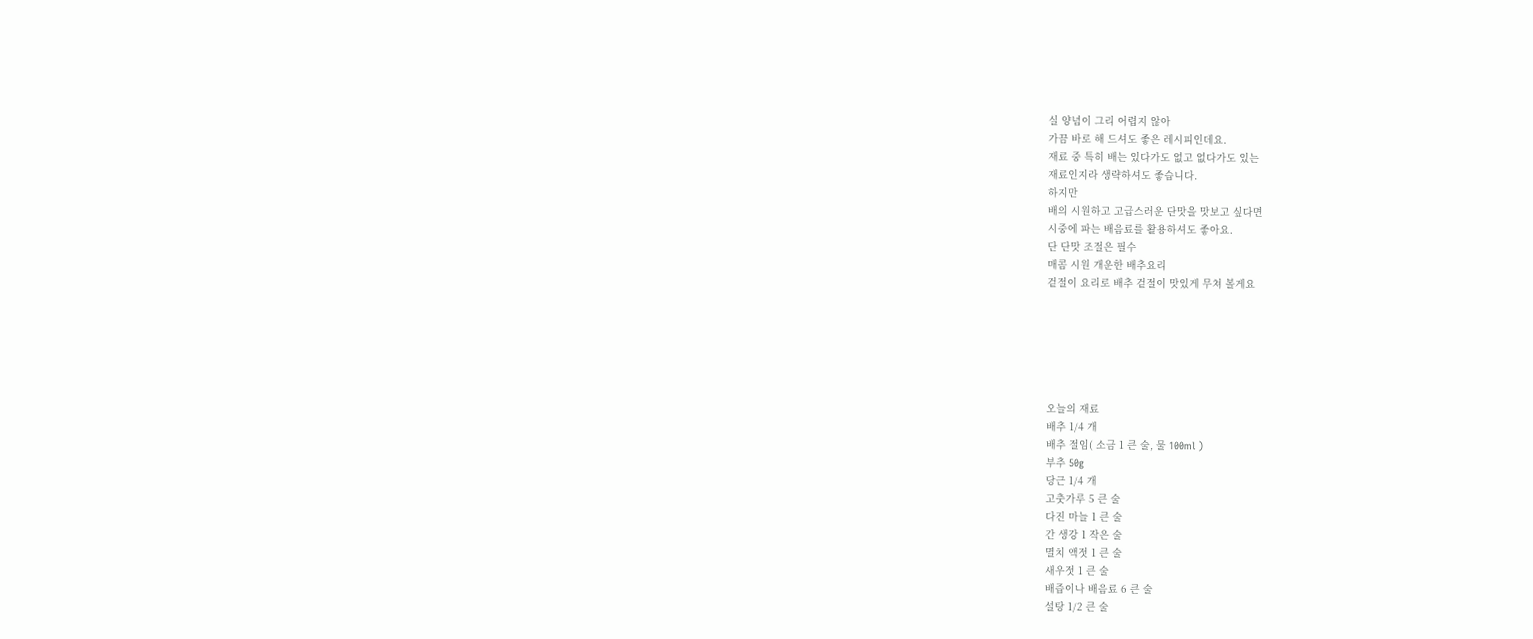실 양념이 그리 어렵지 않아
가끔 바로 해 드셔도 좋은 레시피인데요.
재료 중 특히 배는 있다가도 없고 없다가도 있는
재료인지라 생략하셔도 좋습니다.
하지만
배의 시원하고 고급스러운 단맛을 맛보고 싶다면
시중에 파는 배음료를 활용하셔도 좋아요.
단 단맛 조절은 필수
매콤 시원 개운한 배추요리
겉절이 요리로 배추 겉절이 맛있게 무쳐 볼게요






오늘의 재료
배추 1/4 개
배추 절임( 소금 1 큰 술, 물 100ml )
부추 50g
당근 1/4 개
고춧가루 5 큰 술
다진 마늘 1 큰 술
간 생강 1 작은 술
멸치 액젓 1 큰 술
새우젓 1 큰 술
배즙이나 배음료 6 큰 술
설탕 1/2 큰 술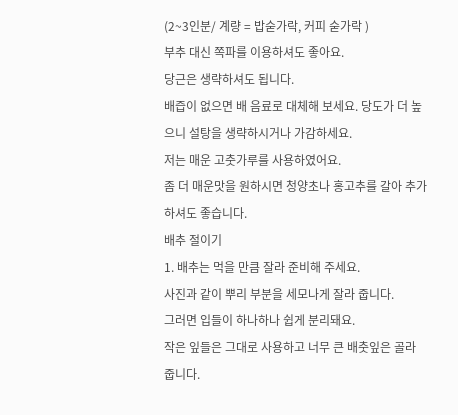(2~3인분/ 계량 = 밥숟가락, 커피 숟가락 )
부추 대신 쪽파를 이용하셔도 좋아요.
당근은 생략하셔도 됩니다.
배즙이 없으면 배 음료로 대체해 보세요. 당도가 더 높으니 설탕을 생략하시거나 가감하세요.
저는 매운 고춧가루를 사용하였어요.
좀 더 매운맛을 원하시면 청양초나 홍고추를 갈아 추가하셔도 좋습니다.
배추 절이기
1. 배추는 먹을 만큼 잘라 준비해 주세요.
사진과 같이 뿌리 부분을 세모나게 잘라 줍니다.
그러면 입들이 하나하나 쉽게 분리돼요.
작은 잎들은 그대로 사용하고 너무 큰 배춧잎은 골라 줍니다.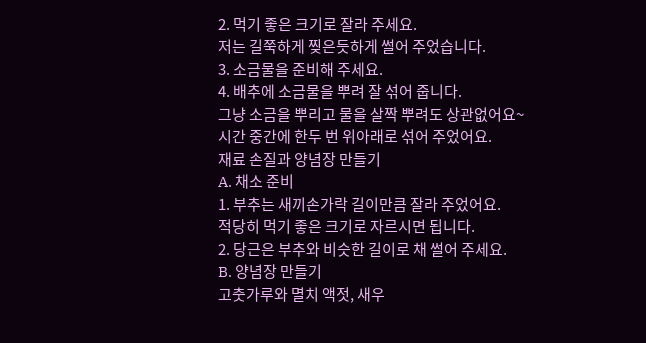2. 먹기 좋은 크기로 잘라 주세요.
저는 길쭉하게 찢은듯하게 썰어 주었습니다.
3. 소금물을 준비해 주세요.
4. 배추에 소금물을 뿌려 잘 섞어 줍니다.
그냥 소금을 뿌리고 물을 살짝 뿌려도 상관없어요~
시간 중간에 한두 번 위아래로 섞어 주었어요.
재료 손질과 양념장 만들기
A. 채소 준비
1. 부추는 새끼손가락 길이만큼 잘라 주었어요.
적당히 먹기 좋은 크기로 자르시면 됩니다.
2. 당근은 부추와 비슷한 길이로 채 썰어 주세요.
B. 양념장 만들기
고춧가루와 멸치 액젓, 새우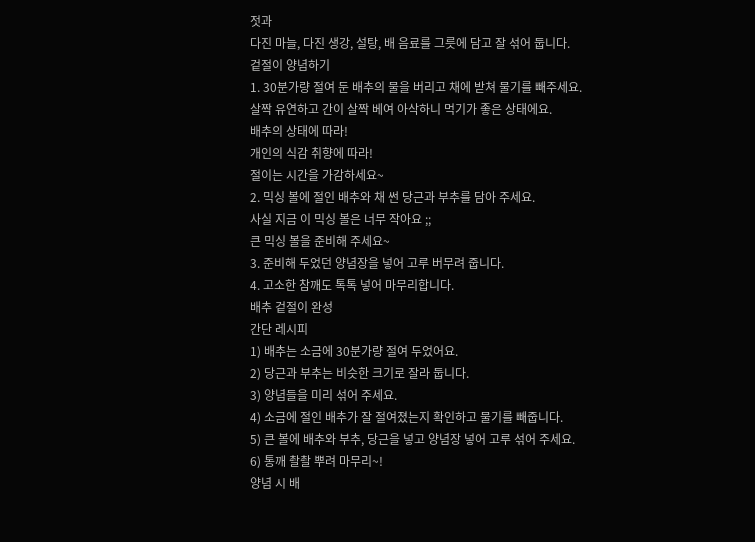젓과
다진 마늘, 다진 생강, 설탕, 배 음료를 그릇에 담고 잘 섞어 둡니다.
겉절이 양념하기
1. 30분가량 절여 둔 배추의 물을 버리고 채에 받쳐 물기를 빼주세요.
살짝 유연하고 간이 살짝 베여 아삭하니 먹기가 좋은 상태에요.
배추의 상태에 따라!
개인의 식감 취향에 따라!
절이는 시간을 가감하세요~
2. 믹싱 볼에 절인 배추와 채 썬 당근과 부추를 담아 주세요.
사실 지금 이 믹싱 볼은 너무 작아요 ;;
큰 믹싱 볼을 준비해 주세요~
3. 준비해 두었던 양념장을 넣어 고루 버무려 줍니다.
4. 고소한 참깨도 톡톡 넣어 마무리합니다.
배추 겉절이 완성
간단 레시피
1) 배추는 소금에 30분가량 절여 두었어요.
2) 당근과 부추는 비슷한 크기로 잘라 둡니다.
3) 양념들을 미리 섞어 주세요.
4) 소금에 절인 배추가 잘 절여졌는지 확인하고 물기를 빼줍니다.
5) 큰 볼에 배추와 부추, 당근을 넣고 양념장 넣어 고루 섞어 주세요.
6) 통깨 촬촬 뿌려 마무리~!
양념 시 배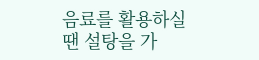음료를 활용하실 땐 설탕을 가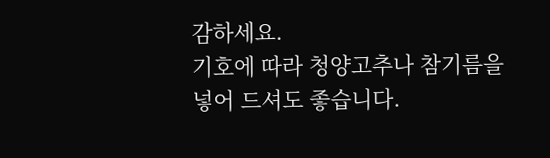감하세요.
기호에 따라 청양고추나 참기름을 넣어 드셔도 좋습니다.